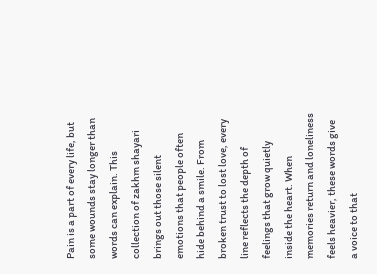Pain is a part of every life, but some wounds stay longer than words can explain. This collection of zakhm shayari brings out those silent emotions that people often hide behind a smile. From broken trust to lost love, every line reflects the depth of feelings that grow quietly inside the heart. When memories return and loneliness feels heavier, these words give a voice to that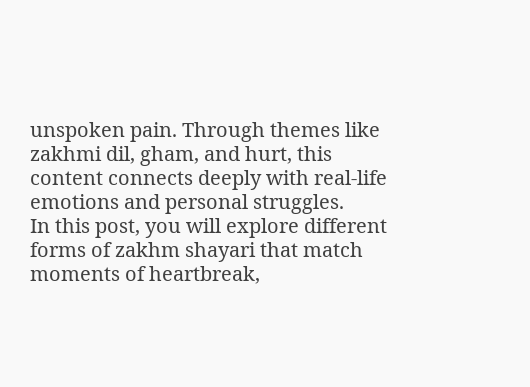unspoken pain. Through themes like zakhmi dil, gham, and hurt, this content connects deeply with real-life emotions and personal struggles.
In this post, you will explore different forms of zakhm shayari that match moments of heartbreak,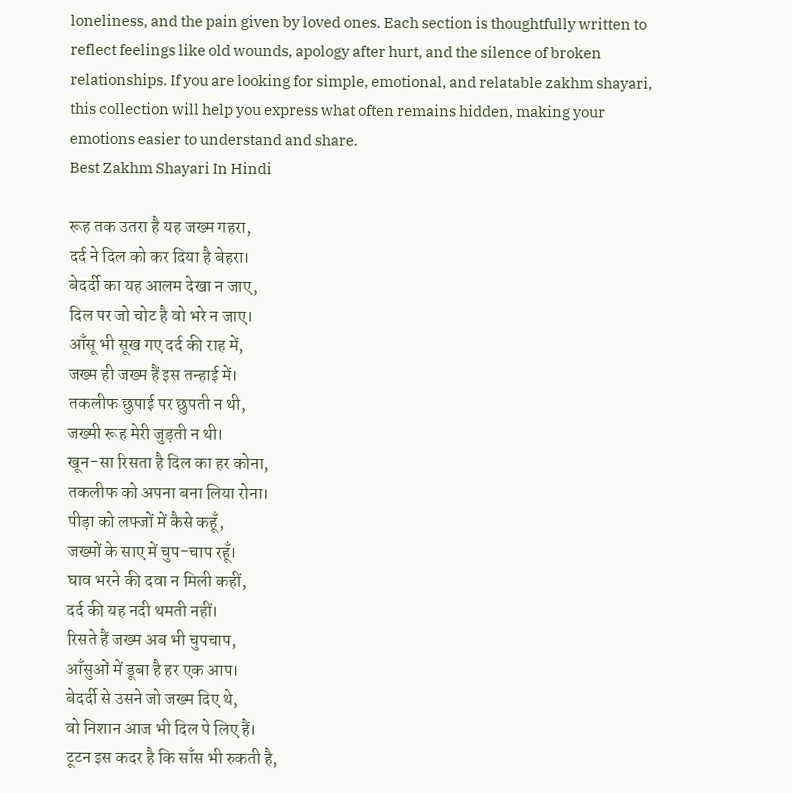loneliness, and the pain given by loved ones. Each section is thoughtfully written to reflect feelings like old wounds, apology after hurt, and the silence of broken relationships. If you are looking for simple, emotional, and relatable zakhm shayari, this collection will help you express what often remains hidden, making your emotions easier to understand and share.
Best Zakhm Shayari In Hindi

रूह तक उतरा है यह जख्म गहरा,
दर्द ने दिल को कर दिया है बेहरा।
बेदर्दी का यह आलम देखा न जाए,
दिल पर जो चोट है वो भरे न जाए।
आँसू भी सूख गए दर्द की राह में,
जख्म ही जख्म हैं इस तन्हाई में।
तकलीफ छुपाई पर छुपती न थी,
जख्मी रूह मेरी जुड़ती न थी।
खून-सा रिसता है दिल का हर कोना,
तकलीफ को अपना बना लिया रोना।
पीड़ा को लफ्जों में कैसे कहूँ,
जख्मों के साए में चुप-चाप रहूँ।
घाव भरने की दवा न मिली कहीं,
दर्द की यह नदी थमती नहीं।
रिसते हैं जख्म अब भी चुपचाप,
आँसुओं में डूबा है हर एक आप।
बेदर्दी से उसने जो जख्म दिए थे,
वो निशान आज भी दिल पे लिए हैं।
टूटन इस कदर है कि साँस भी रुकती है,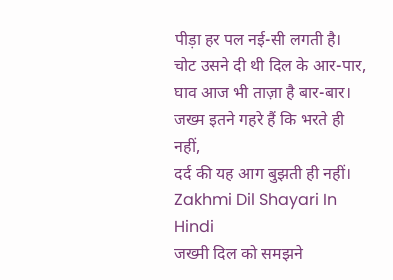पीड़ा हर पल नई-सी लगती है।
चोट उसने दी थी दिल के आर-पार,
घाव आज भी ताज़ा है बार-बार।
जख्म इतने गहरे हैं कि भरते ही नहीं,
दर्द की यह आग बुझती ही नहीं।
Zakhmi Dil Shayari In Hindi
जख्मी दिल को समझने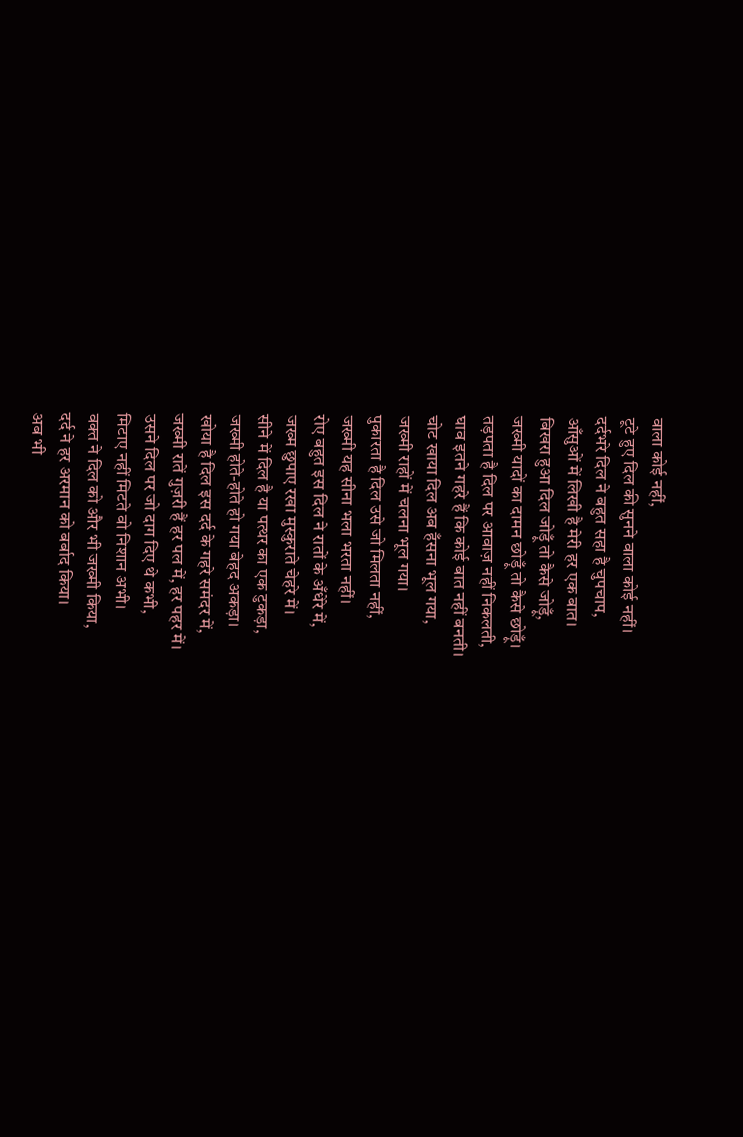वाला कोई नहीं,
टूटे हुए दिल की सुनने वाला कोई नहीं।
दर्दभरे दिल ने बहुत सहा है चुपचाप,
आँसुओं में लिखी है मेरी हर एक बात।
बिखरा हुआ दिल जोड़ूँ तो कैसे जोड़ूँ,
जख्मी यादों का दामन छोड़ूँ तो कैसे छोड़ूँ।
तड़पता है दिल पर आवाज़ नहीं निकलती,
घाव इतने गहरे हैं कि कोई बात नहीं बनती।
चोट खाया दिल अब हँसना भूल गया,
जख्मी राहों में चलना भूल गया।
पुकारता है दिल उसे जो मिलता नहीं,
जख्मी यह सीना भला भरता नहीं।
रोए बहुत इस दिल ने रातों के अँधेरे में,
जख्म छुपाए रखा मुस्कुराते चेहरे में।
सीने में दिल है या पत्थर का एक टुकड़ा,
जख्मी होते-होते हो गया बेहद अकड़ा।
खोया है दिल इस दर्द के गहरे समंदर में,
जख्मी रातें गुज़री हैं हर पल में, हर पहर में।
उसने दिल पर जो दाग दिए थे कभी,
मिटाए नहीं मिटते वो निशान अभी।
वक्त ने दिल को और भी जख्मी किया,
दर्द ने हर अरमान को बर्बाद किया।
अब भी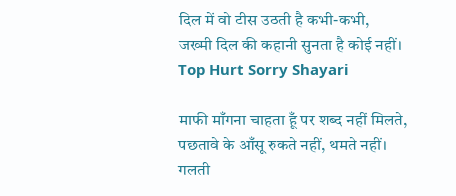दिल में वो टीस उठती है कभी-कभी,
जख्मी दिल की कहानी सुनता है कोई नहीं।
Top Hurt Sorry Shayari

माफी माँगना चाहता हूँ पर शब्द नहीं मिलते,
पछतावे के आँसू रुकते नहीं, थमते नहीं।
गलती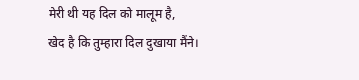मेरी थी यह दिल को मालूम है,
खेद है कि तुम्हारा दिल दुखाया मैंने।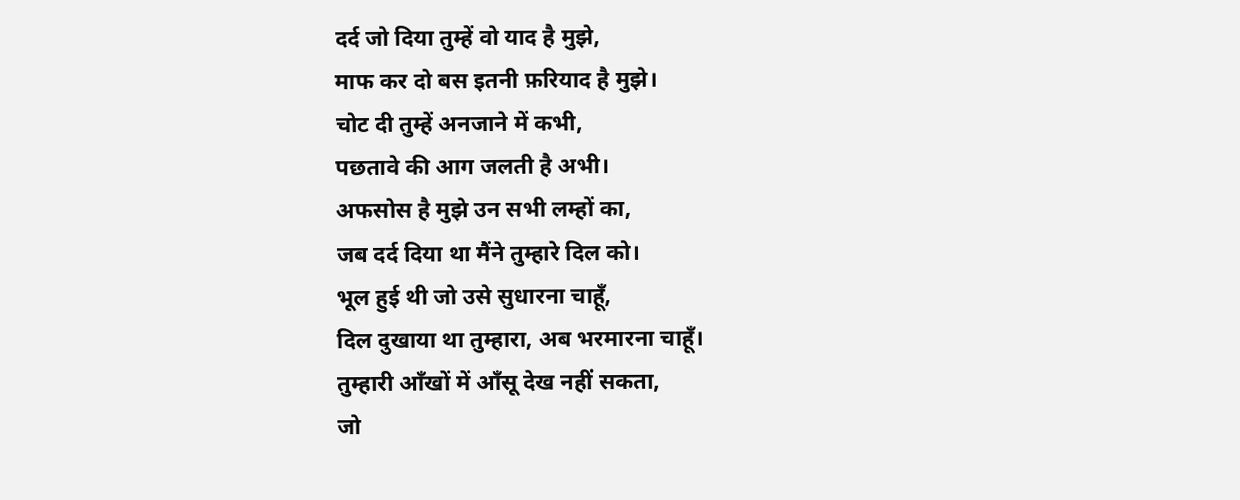दर्द जो दिया तुम्हें वो याद है मुझे,
माफ कर दो बस इतनी फ़रियाद है मुझे।
चोट दी तुम्हें अनजाने में कभी,
पछतावे की आग जलती है अभी।
अफसोस है मुझे उन सभी लम्हों का,
जब दर्द दिया था मैंने तुम्हारे दिल को।
भूल हुई थी जो उसे सुधारना चाहूँ,
दिल दुखाया था तुम्हारा, अब भरमारना चाहूँ।
तुम्हारी आँखों में आँसू देख नहीं सकता,
जो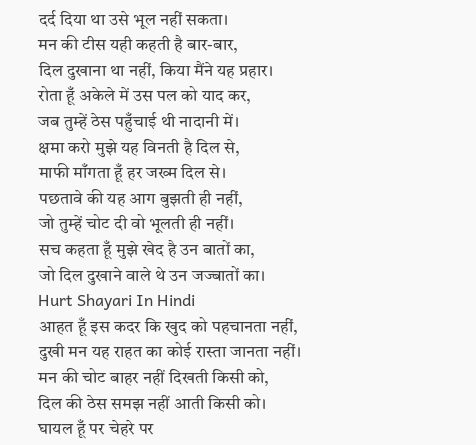दर्द दिया था उसे भूल नहीं सकता।
मन की टीस यही कहती है बार-बार,
दिल दुखाना था नहीं, किया मैंने यह प्रहार।
रोता हूँ अकेले में उस पल को याद कर,
जब तुम्हें ठेस पहुँचाई थी नादानी में।
क्षमा करो मुझे यह विनती है दिल से,
माफी माँगता हूँ हर जख्म दिल से।
पछतावे की यह आग बुझती ही नहीं,
जो तुम्हें चोट दी वो भूलती ही नहीं।
सच कहता हूँ मुझे खेद है उन बातों का,
जो दिल दुखाने वाले थे उन जज्बातों का।
Hurt Shayari In Hindi
आहत हूँ इस कदर कि खुद को पहचानता नहीं,
दुखी मन यह राहत का कोई रास्ता जानता नहीं।
मन की चोट बाहर नहीं दिखती किसी को,
दिल की ठेस समझ नहीं आती किसी को।
घायल हूँ पर चेहरे पर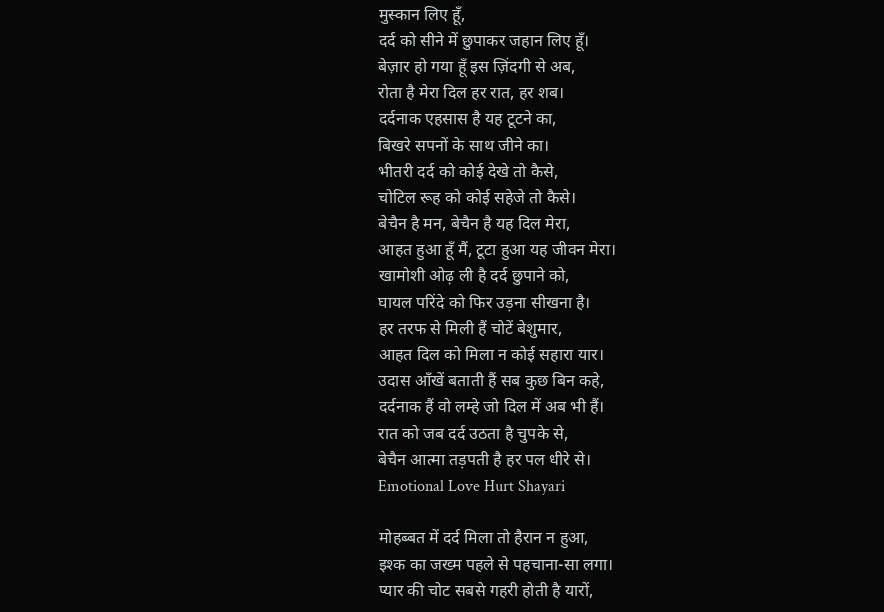मुस्कान लिए हूँ,
दर्द को सीने में छुपाकर जहान लिए हूँ।
बेज़ार हो गया हूँ इस ज़िंदगी से अब,
रोता है मेरा दिल हर रात, हर शब।
दर्दनाक एहसास है यह टूटने का,
बिखरे सपनों के साथ जीने का।
भीतरी दर्द को कोई देखे तो कैसे,
चोटिल रूह को कोई सहेजे तो कैसे।
बेचैन है मन, बेचैन है यह दिल मेरा,
आहत हुआ हूँ मैं, टूटा हुआ यह जीवन मेरा।
खामोशी ओढ़ ली है दर्द छुपाने को,
घायल परिंदे को फिर उड़ना सीखना है।
हर तरफ से मिली हैं चोटें बेशुमार,
आहत दिल को मिला न कोई सहारा यार।
उदास आँखें बताती हैं सब कुछ बिन कहे,
दर्दनाक हैं वो लम्हे जो दिल में अब भी हैं।
रात को जब दर्द उठता है चुपके से,
बेचैन आत्मा तड़पती है हर पल धीरे से।
Emotional Love Hurt Shayari

मोहब्बत में दर्द मिला तो हैरान न हुआ,
इश्क का जख्म पहले से पहचाना-सा लगा।
प्यार की चोट सबसे गहरी होती है यारों,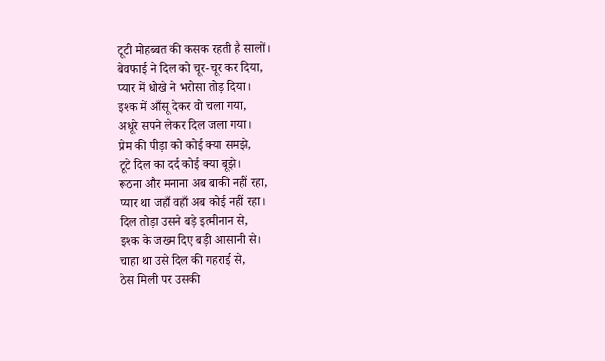टूटी मोहब्बत की कसक रहती है सालों।
बेवफाई ने दिल को चूर-चूर कर दिया,
प्यार में धोखे ने भरोसा तोड़ दिया।
इश्क में आँसू देकर वो चला गया,
अधूरे सपने लेकर दिल जला गया।
प्रेम की पीड़ा को कोई क्या समझे,
टूटे दिल का दर्द कोई क्या बूझे।
रूठना और मनाना अब बाकी नहीं रहा,
प्यार था जहाँ वहाँ अब कोई नहीं रहा।
दिल तोड़ा उसने बड़े इत्मीनान से,
इश्क के जख्म दिए बड़ी आसानी से।
चाहा था उसे दिल की गहराई से,
ठेस मिली पर उसकी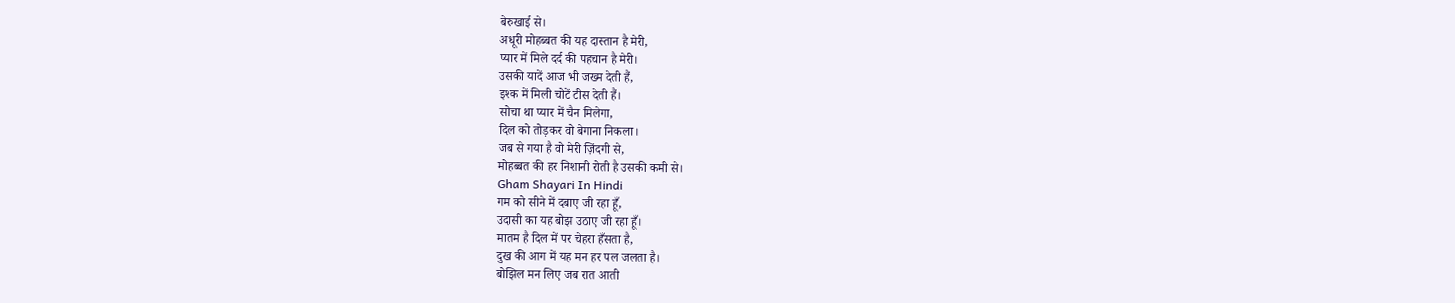बेरुखाई से।
अधूरी मोहब्बत की यह दास्तान है मेरी,
प्यार में मिले दर्द की पहचान है मेरी।
उसकी यादें आज भी जख्म देती हैं,
इश्क में मिली चोटें टीस देती हैं।
सोचा था प्यार में चैन मिलेगा,
दिल को तोड़कर वो बेगाना निकला।
जब से गया है वो मेरी ज़िंदगी से,
मोहब्बत की हर निशानी रोती है उसकी कमी से।
Gham Shayari In Hindi
गम को सीने में दबाए जी रहा हूँ,
उदासी का यह बोझ उठाए जी रहा हूँ।
मातम है दिल में पर चेहरा हँसता है,
दुख की आग में यह मन हर पल जलता है।
बोझिल मन लिए जब रात आती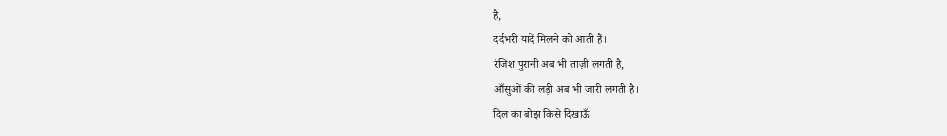है,
दर्दभरी यादें मिलने को आती हैं।
रंजिश पुरानी अब भी ताज़ी लगती है,
आँसुओं की लड़ी अब भी जारी लगती है।
दिल का बोझ किसे दिखाऊँ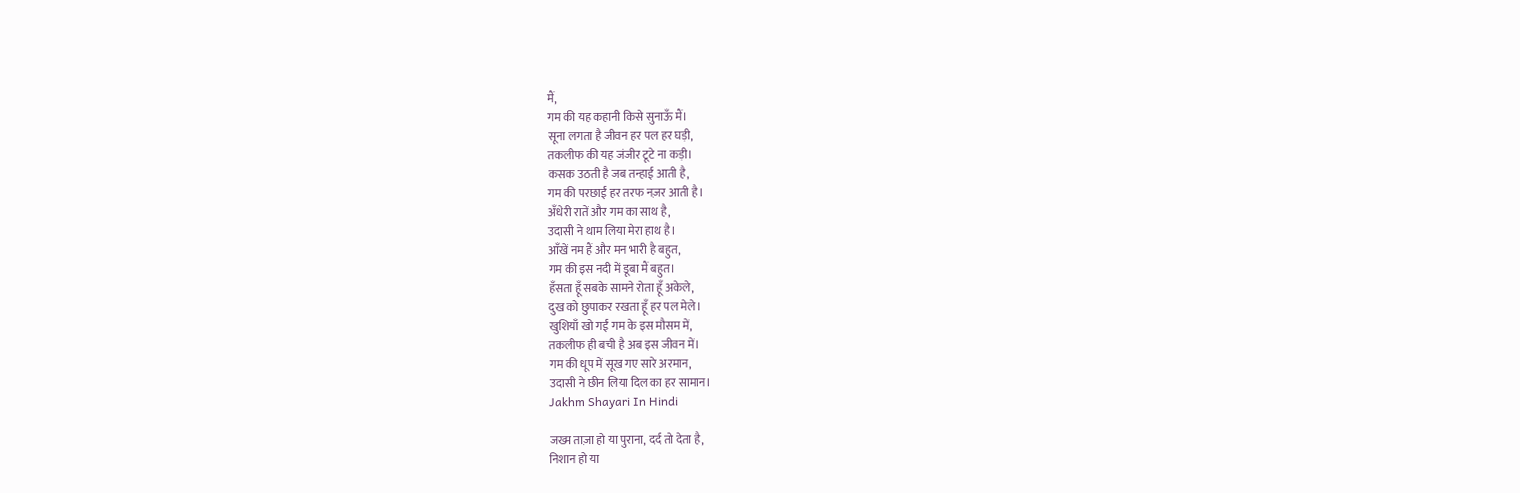मैं,
गम की यह कहानी किसे सुनाऊँ मैं।
सूना लगता है जीवन हर पल हर घड़ी,
तकलीफ की यह जंजीर टूटे ना कड़ी।
कसक उठती है जब तन्हाई आती है,
गम की परछाईं हर तरफ नज़र आती है।
अँधेरी रातें और गम का साथ है,
उदासी ने थाम लिया मेरा हाथ है।
आँखें नम हैं और मन भारी है बहुत,
गम की इस नदी में डूबा मैं बहुत।
हँसता हूँ सबके सामने रोता हूँ अकेले,
दुख को छुपाकर रखता हूँ हर पल मेले।
खुशियाँ खो गईं गम के इस मौसम में,
तकलीफ ही बची है अब इस जीवन में।
गम की धूप में सूख गए सारे अरमान,
उदासी ने छीन लिया दिल का हर सामान।
Jakhm Shayari In Hindi

जख्म ताज़ा हो या पुराना, दर्द तो देता है,
निशान हो या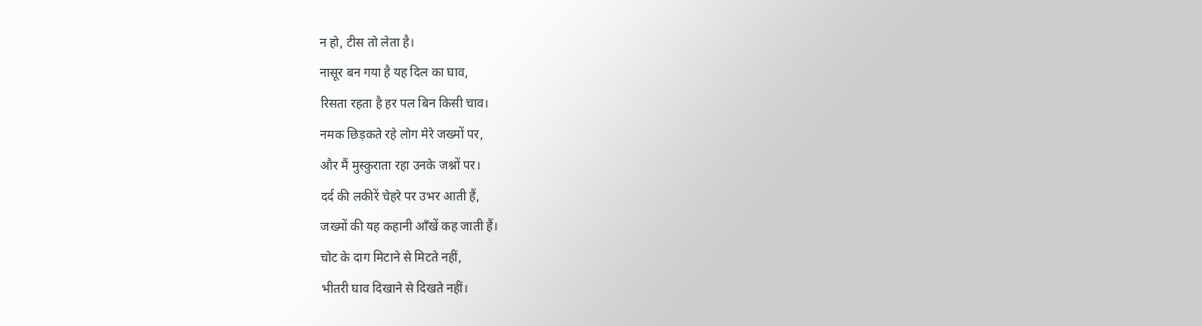न हो, टीस तो लेता है।
नासूर बन गया है यह दिल का घाव,
रिसता रहता है हर पल बिन किसी चाव।
नमक छिड़कते रहे लोग मेरे जख्मों पर,
और मैं मुस्कुराता रहा उनके जश्नों पर।
दर्द की लकीरें चेहरे पर उभर आती हैं,
जख्मों की यह कहानी आँखें कह जाती हैं।
चोट के दाग मिटाने से मिटते नहीं,
भीतरी घाव दिखाने से दिखते नहीं।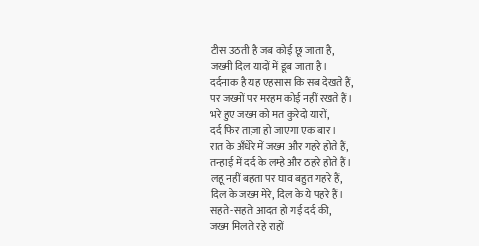टीस उठती है जब कोई छू जाता है,
जख्मी दिल यादों में डूब जाता है।
दर्दनाक है यह एहसास कि सब देखते हैं,
पर जख्मों पर मरहम कोई नहीं रखते हैं।
भरे हुए जख्म को मत कुरेदो यारों,
दर्द फिर ताज़ा हो जाएगा एक बार।
रात के अँधेरे में जख्म और गहरे होते हैं,
तन्हाई में दर्द के लम्हे और ठहरे होते हैं।
लहू नहीं बहता पर घाव बहुत गहरे हैं,
दिल के जख्म मेरे, दिल के ये पहरे हैं।
सहते-सहते आदत हो गई दर्द की,
जख्म मिलते रहे राहों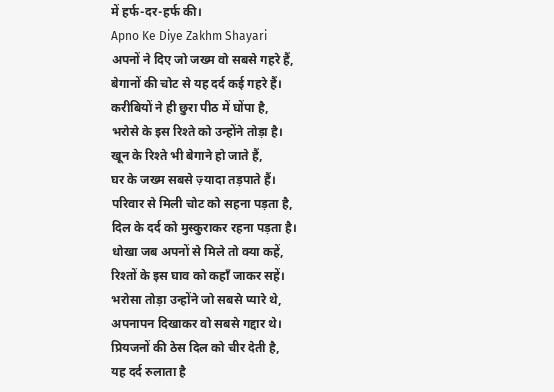में हर्फ-दर-हर्फ की।
Apno Ke Diye Zakhm Shayari
अपनों ने दिए जो जख्म वो सबसे गहरे हैं,
बेगानों की चोट से यह दर्द कई गहरे हैं।
करीबियों ने ही छुरा पीठ में घोंपा है,
भरोसे के इस रिश्ते को उन्होंने तोड़ा है।
खून के रिश्ते भी बेगाने हो जाते हैं,
घर के जख्म सबसे ज़्यादा तड़पाते हैं।
परिवार से मिली चोट को सहना पड़ता है,
दिल के दर्द को मुस्कुराकर रहना पड़ता है।
धोखा जब अपनों से मिले तो क्या कहें,
रिश्तों के इस घाव को कहाँ जाकर सहें।
भरोसा तोड़ा उन्होंने जो सबसे प्यारे थे,
अपनापन दिखाकर वो सबसे गद्दार थे।
प्रियजनों की ठेस दिल को चीर देती है,
यह दर्द रुलाता है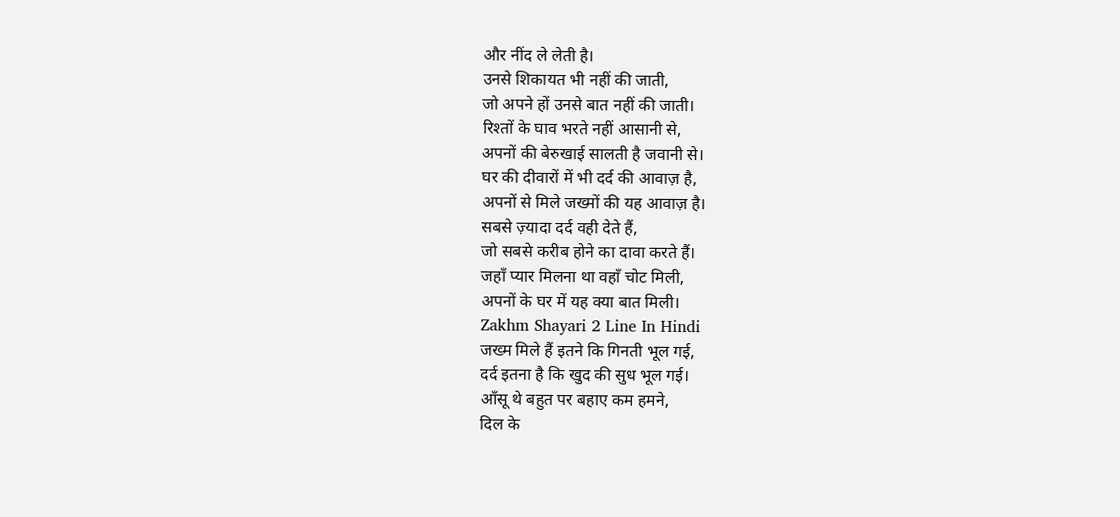और नींद ले लेती है।
उनसे शिकायत भी नहीं की जाती,
जो अपने हों उनसे बात नहीं की जाती।
रिश्तों के घाव भरते नहीं आसानी से,
अपनों की बेरुखाई सालती है जवानी से।
घर की दीवारों में भी दर्द की आवाज़ है,
अपनों से मिले जख्मों की यह आवाज़ है।
सबसे ज़्यादा दर्द वही देते हैं,
जो सबसे करीब होने का दावा करते हैं।
जहाँ प्यार मिलना था वहाँ चोट मिली,
अपनों के घर में यह क्या बात मिली।
Zakhm Shayari 2 Line In Hindi
जख्म मिले हैं इतने कि गिनती भूल गई,
दर्द इतना है कि खुद की सुध भूल गई।
आँसू थे बहुत पर बहाए कम हमने,
दिल के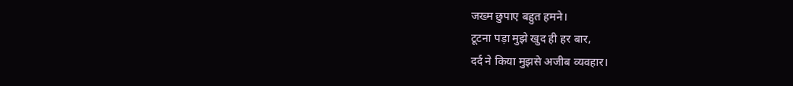जख्म छुपाए बहुत हमने।
टूटना पड़ा मुझे खुद ही हर बार,
दर्द ने किया मुझसे अजीब व्यवहार।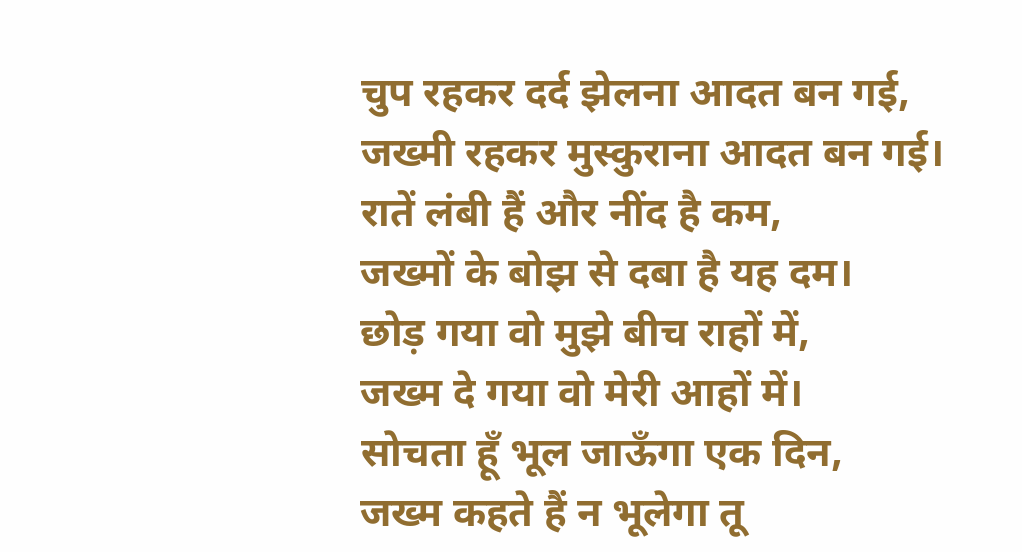चुप रहकर दर्द झेलना आदत बन गई,
जख्मी रहकर मुस्कुराना आदत बन गई।
रातें लंबी हैं और नींद है कम,
जख्मों के बोझ से दबा है यह दम।
छोड़ गया वो मुझे बीच राहों में,
जख्म दे गया वो मेरी आहों में।
सोचता हूँ भूल जाऊँगा एक दिन,
जख्म कहते हैं न भूलेगा तू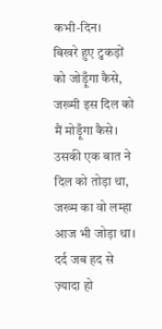कभी-दिन।
बिखरे हुए टुकड़ों को जोड़ूँगा कैसे,
जख्मी इस दिल को मैं मोड़ूँगा कैसे।
उसकी एक बात ने दिल को तोड़ा था,
जख्म का वो लम्हा आज भी जोड़ा था।
दर्द जब हद से ज़्यादा हो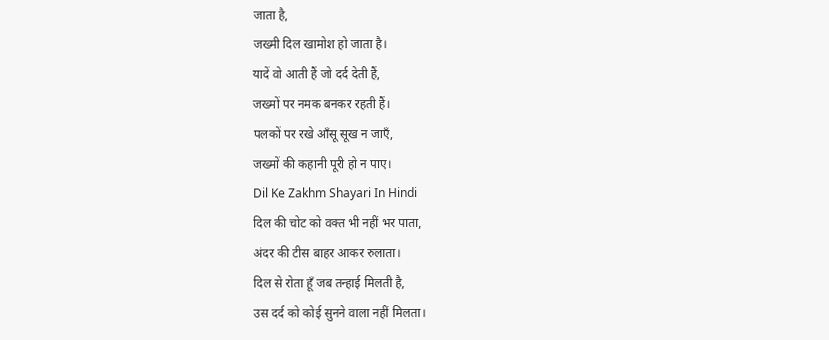जाता है,
जख्मी दिल खामोश हो जाता है।
यादें वो आती हैं जो दर्द देती हैं,
जख्मों पर नमक बनकर रहती हैं।
पलकों पर रखे आँसू सूख न जाएँ,
जख्मों की कहानी पूरी हो न पाए।
Dil Ke Zakhm Shayari In Hindi
दिल की चोट को वक्त भी नहीं भर पाता,
अंदर की टीस बाहर आकर रुलाता।
दिल से रोता हूँ जब तन्हाई मिलती है,
उस दर्द को कोई सुनने वाला नहीं मिलता।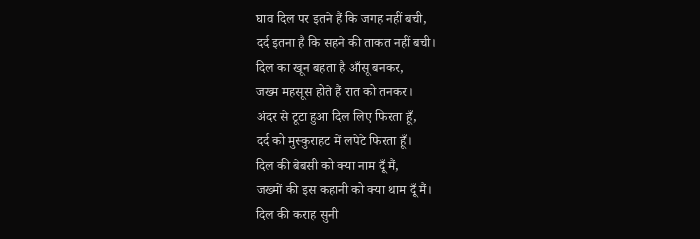घाव दिल पर इतने हैं कि जगह नहीं बची,
दर्द इतना है कि सहने की ताकत नहीं बची।
दिल का खून बहता है आँसू बनकर,
जख्म महसूस होते हैं रात को तनकर।
अंदर से टूटा हुआ दिल लिए फिरता हूँ,
दर्द को मुस्कुराहट में लपेटे फिरता हूँ।
दिल की बेबसी को क्या नाम दूँ मैं,
जख्मों की इस कहानी को क्या थाम दूँ मैं।
दिल की कराह सुनी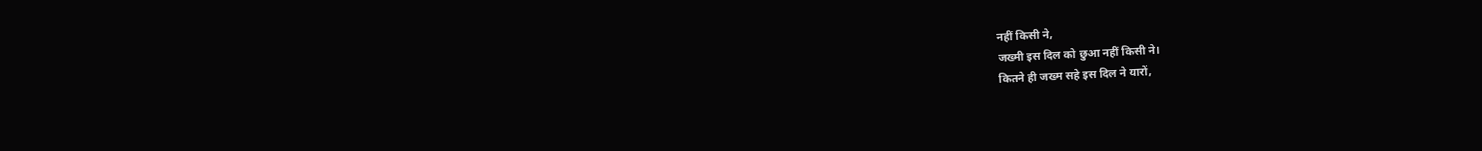नहीं किसी ने,
जख्मी इस दिल को छुआ नहीं किसी ने।
कितने ही जख्म सहे इस दिल ने यारों,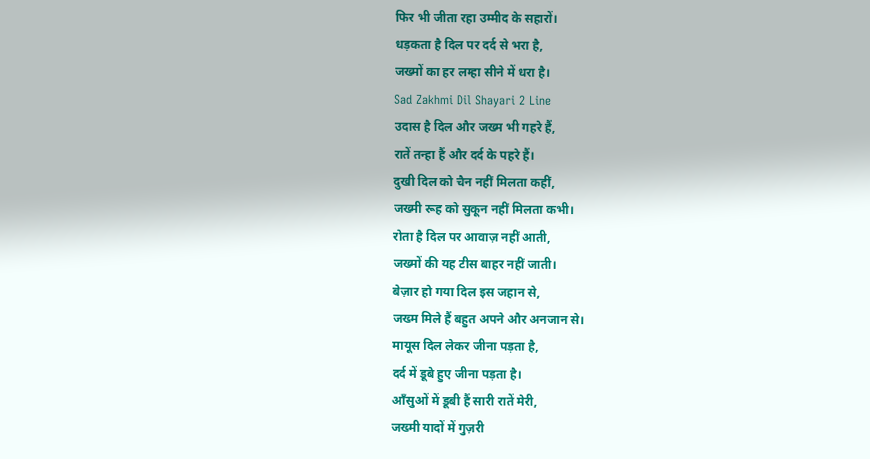फिर भी जीता रहा उम्मीद के सहारों।
धड़कता है दिल पर दर्द से भरा है,
जख्मों का हर लम्हा सीने में धरा है।
Sad Zakhmi Dil Shayari 2 Line
उदास है दिल और जख्म भी गहरे हैं,
रातें तन्हा हैं और दर्द के पहरे हैं।
दुखी दिल को चैन नहीं मिलता कहीं,
जख्मी रूह को सुकून नहीं मिलता कभी।
रोता है दिल पर आवाज़ नहीं आती,
जख्मों की यह टीस बाहर नहीं जाती।
बेज़ार हो गया दिल इस जहान से,
जख्म मिले हैं बहुत अपने और अनजान से।
मायूस दिल लेकर जीना पड़ता है,
दर्द में डूबे हुए जीना पड़ता है।
आँसुओं में डूबी हैं सारी रातें मेरी,
जख्मी यादों में गुज़री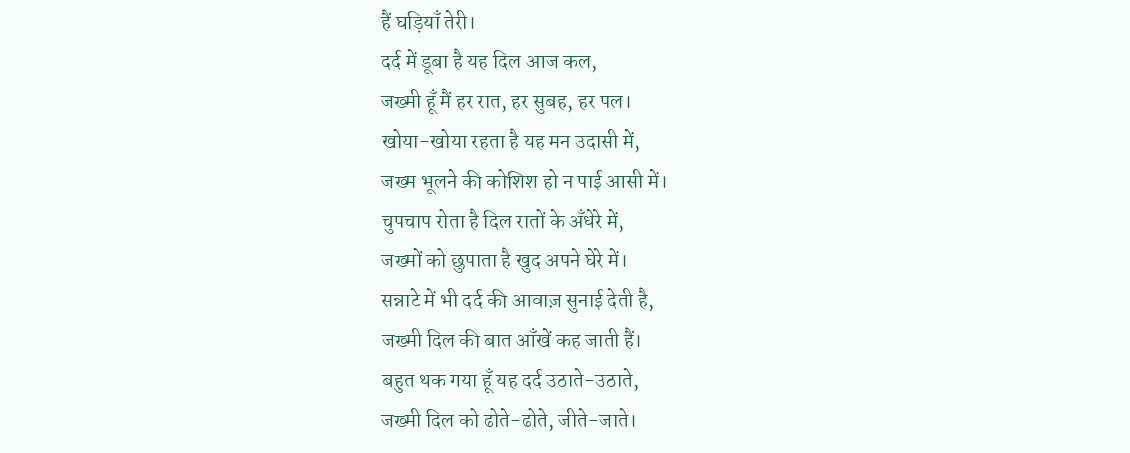हैं घड़ियाँ तेरी।
दर्द में डूबा है यह दिल आज कल,
जख्मी हूँ मैं हर रात, हर सुबह, हर पल।
खोया-खोया रहता है यह मन उदासी में,
जख्म भूलने की कोशिश हो न पाई आसी में।
चुपचाप रोता है दिल रातों के अँधेरे में,
जख्मों को छुपाता है खुद अपने घेरे में।
सन्नाटे में भी दर्द की आवाज़ सुनाई देती है,
जख्मी दिल की बात आँखें कह जाती हैं।
बहुत थक गया हूँ यह दर्द उठाते-उठाते,
जख्मी दिल को ढोते-ढोते, जीते-जाते।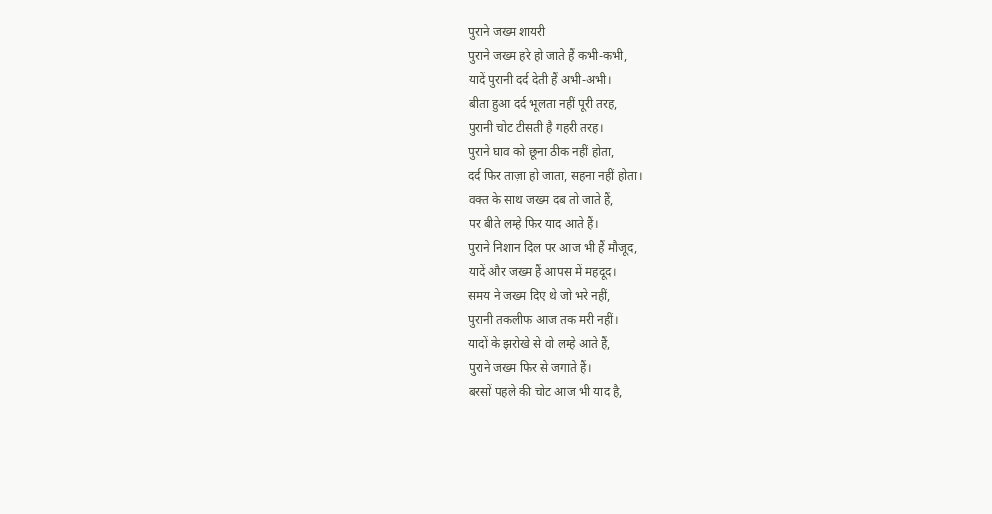पुराने जख्म शायरी
पुराने जख्म हरे हो जाते हैं कभी-कभी,
यादें पुरानी दर्द देती हैं अभी-अभी।
बीता हुआ दर्द भूलता नहीं पूरी तरह,
पुरानी चोट टीसती है गहरी तरह।
पुराने घाव को छूना ठीक नहीं होता,
दर्द फिर ताज़ा हो जाता, सहना नहीं होता।
वक्त के साथ जख्म दब तो जाते हैं,
पर बीते लम्हे फिर याद आते हैं।
पुराने निशान दिल पर आज भी हैं मौजूद,
यादें और जख्म हैं आपस में महदूद।
समय ने जख्म दिए थे जो भरे नहीं,
पुरानी तकलीफ आज तक मरी नहीं।
यादों के झरोखे से वो लम्हे आते हैं,
पुराने जख्म फिर से जगाते हैं।
बरसों पहले की चोट आज भी याद है,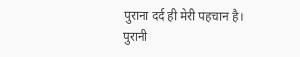पुराना दर्द ही मेरी पहचान है।
पुरानी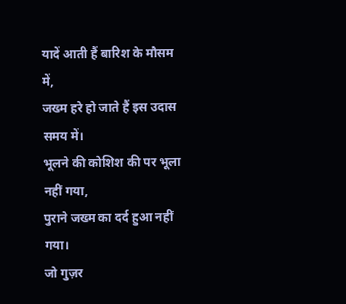यादें आती हैं बारिश के मौसम में,
जख्म हरे हो जाते हैं इस उदास समय में।
भूलने की कोशिश की पर भूला नहीं गया,
पुराने जख्म का दर्द हुआ नहीं गया।
जो गुज़र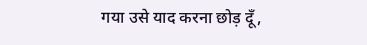गया उसे याद करना छोड़ दूँ,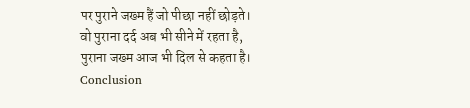पर पुराने जख्म हैं जो पीछा नहीं छोड़ते।
वो पुराना दर्द अब भी सीने में रहता है,
पुराना जख्म आज भी दिल से कहता है।
Conclusion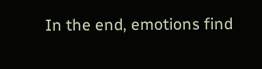In the end, emotions find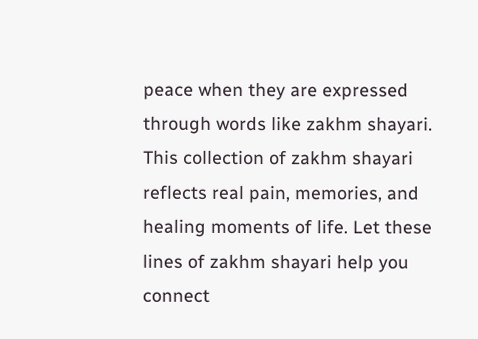peace when they are expressed through words like zakhm shayari. This collection of zakhm shayari reflects real pain, memories, and healing moments of life. Let these lines of zakhm shayari help you connect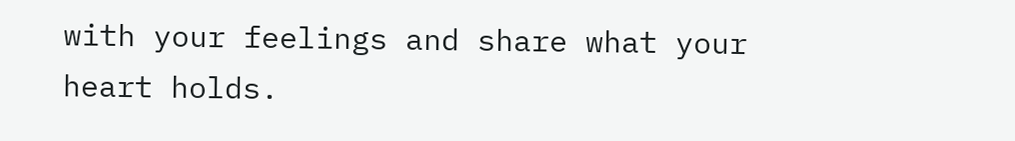with your feelings and share what your heart holds.